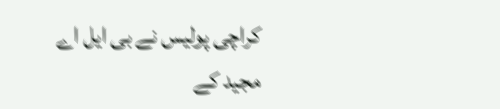کراچی پولیس نے بی ایل اے مجید کے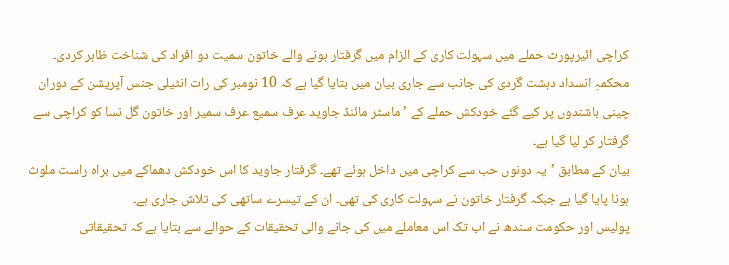کراچی ائیرپورٹ حملے میں سہولت کاری کے الزام میں گرفتار ہونے والے خاتون سمیت دو افراد کی شناخت ظاہر کردی۔
محکمہِ انسداد دہشت گردی کی جانب سے جاری بیان میں بتایا گیا ہے کہ 10 نومبر کی رات انٹیلی جنس آپریشن کے دوران چینی باشندوں پر کیے گئے خودکش حملے کے ’ماسٹر مائنڈ جاوید عرف سمیع عرف سمیر اور خاتون گل نسا کو کراچی سے گرفتار کر لیا گیا ہے۔
بیان کے مطابق ’یہ دونوں حب سے کراچی میں داخل ہوئے تھے۔ گرفتار جاوید کا اس خودکش دھماکے میں براہ راست ملوث ہونا پایا گیا ہے جبکہ گرفتار خاتون نے سہولت کاری کی تھی۔ ان کے تیسرے ساتھی کی تلاش جاری ہے۔
پولیس اور حکومت سندھ نے اب تک اس معاملے میں کی جانے والی تحقیقات کے حوالے سے بتایا ہے کہ تحقیقاتی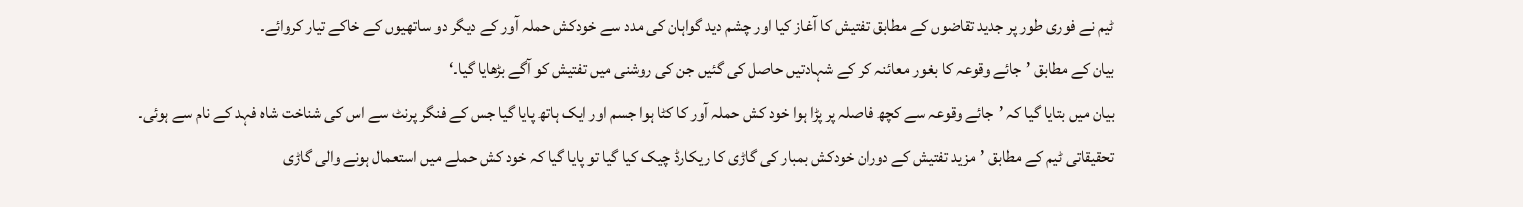ٹیم نے فوری طور پر جدید تقاضوں کے مطابق تفتیش کا آغاز کیا اور چشم دید گواہان کی مدد سے خودکش حملہ آور کے دیگر دو ساتھیوں کے خاکے تیار کروائے۔
بیان کے مطابق ’جائے وقوعہ کا بغور معائنہ کر کے شہادتیں حاصل کی گئیں جن کی روشنی میں تفتیش کو آگے بڑھایا گیا۔‘
بیان میں بتایا گیا کہ ’جائے وقوعہ سے کچھ فاصلہ پر پڑا ہوا خود کش حملہ آور کا کٹا ہوا جسم اور ایک ہاتھ پایا گیا جس کے فنگر پرنٹ سے اس کی شناخت شاہ فہد کے نام سے ہوئی۔
تحقیقاتی ٹیم کے مطابق ’مزید تفتیش کے دوران خودکش بمبار کی گاڑی کا ریکارڈ چیک کیا گیا تو پایا گیا کہ خود کش حملے میں استعمال ہونے والی گاڑی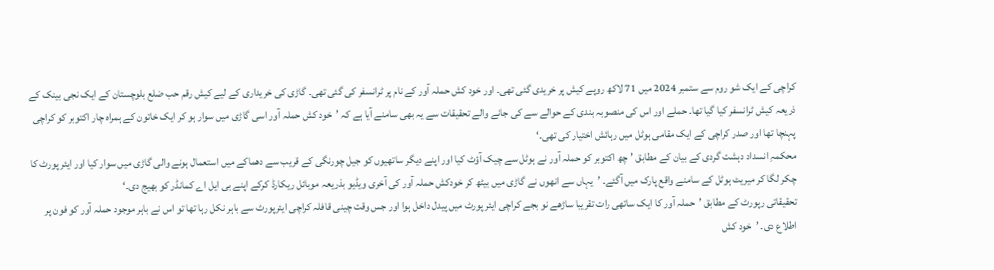کراچی کے ایک شو روم سے ستمبر 2024 میں 71 لاکھ روپے کیش پر خریدی گئی تھی۔ اور خود کش حملہ آور کے نام پر ٹرانسفر کی گئی تھی۔ گاڑی کی خریداری کے لیے کیش رقم حب ضلع بلوچستان کے ایک نجی بینک کے ذریعہ کیش ٹرانسفر کیا گیا تھا۔ حملے اور اس کی منصوبہ بندی کے حوالے سے کی جانے والے تحقیقات سے یہ بھی سامنے آیا ہے کہ ’خود کش حملہ آور اسی گاڑی میں سوار ہو کر ایک خاتون کے ہمراہ چار اکتوبر کو کراچی پہنچا تھا اور صدر کراچی کے ایک مقامی ہوٹل میں رہائش اختیار کی تھی۔‘
محکمہِ انسداد دہشت گردی کے بیان کے مطابق ’چھ اکتوبر کو حملہ آور نے ہوٹل سے چیک آؤٹ کیا اور اپنے دیگر ساتھیوں کو جیل چورنگی کے قریب سے دھماکے میں استعمال ہونے والی گاڑی میں سوار کیا اور ایئر پورٹ کا چکر لگا کر میریٹ ہوٹل کے سامنے واقع پارک میں آگئے۔ ’یہاں سے انھوں نے گاڑی میں بیٹھ کر خودکش حملہ آور کی آخری ویڈیو بذریعہ موبائل ریکارڈ کرکے اپنے بی ایل اے کمانڈر کو بھیج دی۔‘
تحقیقاتی رپورٹ کے مطابق ’حملہ آور کا ایک ساتھی رات تقریبا ساڑھے نو بجے کراچی ایئر پورٹ میں پیدل داخل ہوا اور جس وقت چینی قافلہ کراچی ایئرپورٹ سے باہر نکل رہا تھا تو اس نے باہر موجود حملہ آور کو فون پر اطلاع دی۔ ’خود کش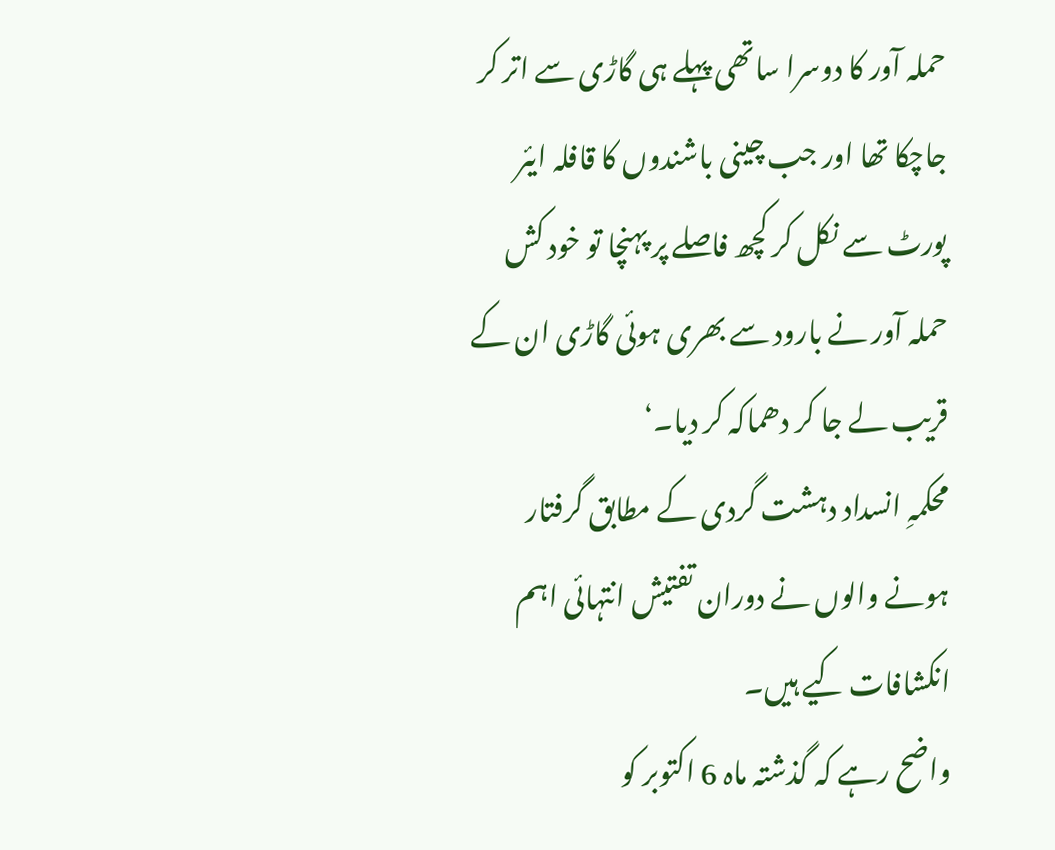حملہ آور کا دوسرا ساتھی پہلے ہی گاڑی سے اتر کر جاچکا تھا اور جب چینی باشندوں کا قافلہ ایئر پورٹ سے نکل کر کچھ فاصلے پر پہنچا تو خود کش حملہ آور نے بارود سے بھری ہوئی گاڑی ان کے قریب لے جا کر دھماکہ کر دیا۔‘
محکمہِ انسداد دہشت گردی کے مطابق گرفتار ہونے والوں نے دوران تفتیش انتہائی اہم انکشافات کیے ہیں۔
واضح رہے کہ گذشتہ ماہ 6 اکتوبر کو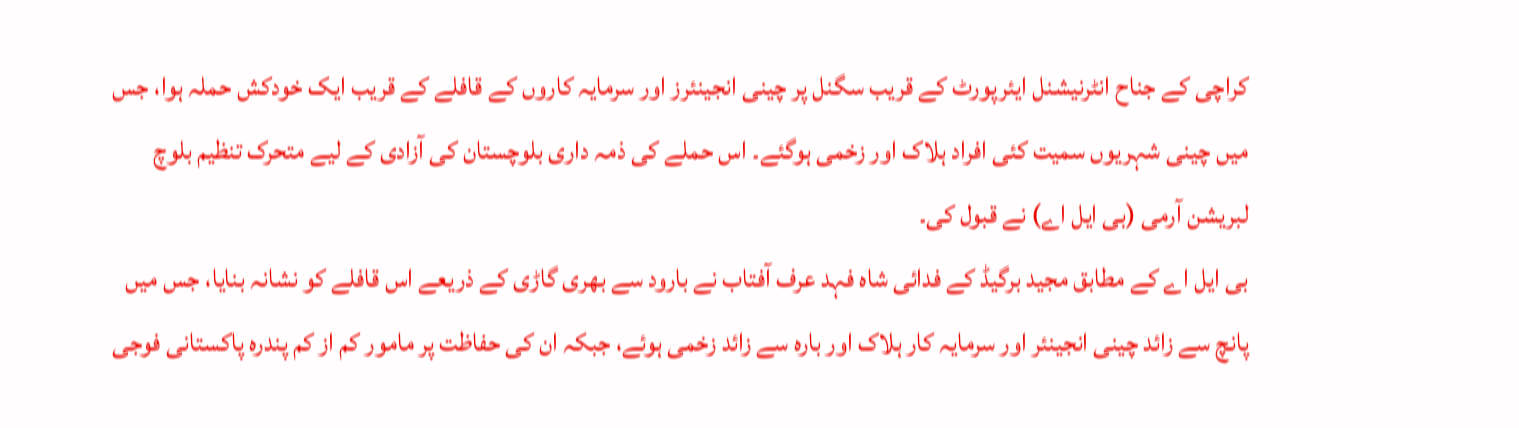کراچی کے جناح انٹرنیشنل ایئرپورٹ کے قریب سگنل پر چینی انجینئرز اور سرمایہ کاروں کے قافلے کے قریب ایک خودکش حملہ ہوا، جس میں چینی شہریوں سمیت کئی افراد ہلاک اور زخمی ہوگئے۔ اس حملے کی ذمہ داری بلوچستان کی آزادی کے لیے متحرک تنظیم بلوچ لبریشن آرمی (بی ایل اے) نے قبول کی۔
بی ایل اے کے مطابق مجید برگیڈ کے فدائی شاہ فہد عرف آفتاب نے بارود سے بھری گاڑی کے ذریعے اس قافلے کو نشانہ بنایا، جس میں پانچ سے زائد چینی انجینئر اور سرمایہ کار ہلاک اور بارہ سے زائد زخمی ہوئے، جبکہ ان کی حفاظت پر مامور کم از کم پندرہ پاکستانی فوجی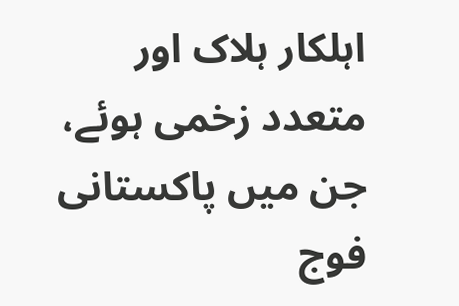اہلکار ہلاک اور متعدد زخمی ہوئے، جن میں پاکستانی فوج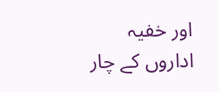اور خفیہ اداروں کے چار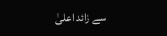سے زائد اعلیٰ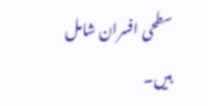سطحی افسران شامل ہیں۔